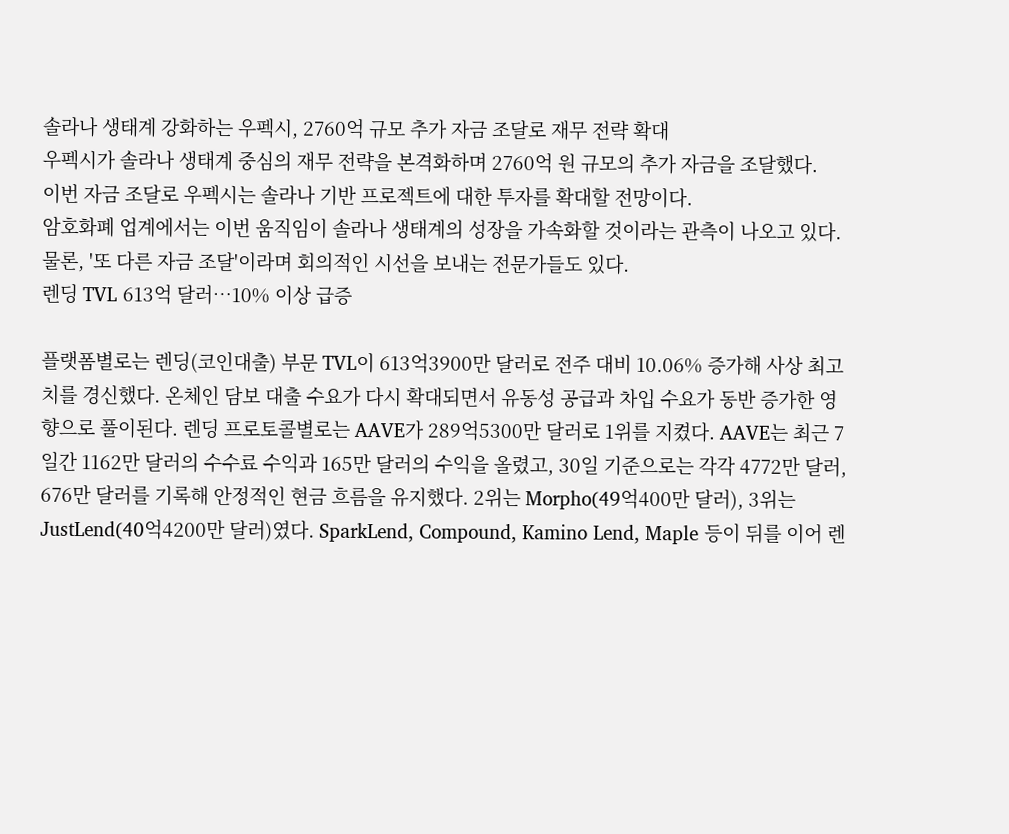솔라나 생태계 강화하는 우펙시, 2760억 규모 추가 자금 조달로 재무 전략 확대
우펙시가 솔라나 생태계 중심의 재무 전략을 본격화하며 2760억 원 규모의 추가 자금을 조달했다.
이번 자금 조달로 우펙시는 솔라나 기반 프로젝트에 대한 투자를 확대할 전망이다.
암호화폐 업계에서는 이번 움직임이 솔라나 생태계의 성장을 가속화할 것이라는 관측이 나오고 있다.
물론, '또 다른 자금 조달'이라며 회의적인 시선을 보내는 전문가들도 있다.
렌딩 TVL 613억 달러…10% 이상 급증

플랫폼별로는 렌딩(코인대출) 부문 TVL이 613억3900만 달러로 전주 대비 10.06% 증가해 사상 최고치를 경신했다. 온체인 담보 대출 수요가 다시 확대되면서 유동성 공급과 차입 수요가 동반 증가한 영향으로 풀이된다. 렌딩 프로토콜별로는 AAVE가 289억5300만 달러로 1위를 지켰다. AAVE는 최근 7일간 1162만 달러의 수수료 수익과 165만 달러의 수익을 올렸고, 30일 기준으로는 각각 4772만 달러, 676만 달러를 기록해 안정적인 현금 흐름을 유지했다. 2위는 Morpho(49억400만 달러), 3위는 JustLend(40억4200만 달러)였다. SparkLend, Compound, Kamino Lend, Maple 등이 뒤를 이어 렌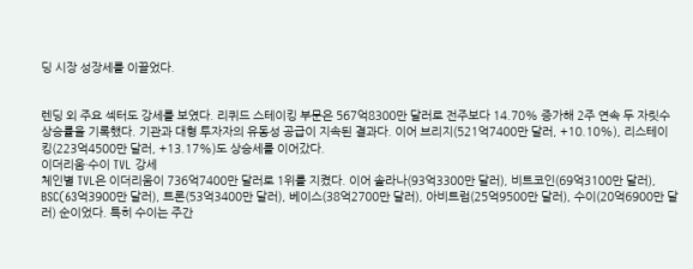딩 시장 성장세를 이끌었다.


렌딩 외 주요 섹터도 강세를 보였다. 리퀴드 스테이킹 부문은 567억8300만 달러로 전주보다 14.70% 증가해 2주 연속 두 자릿수 상승률을 기록했다. 기관과 대형 투자자의 유동성 공급이 지속된 결과다. 이어 브리지(521억7400만 달러, +10.10%), 리스테이킹(223억4500만 달러, +13.17%)도 상승세를 이어갔다.
이더리움·수이 TVL 강세
체인별 TVL은 이더리움이 736억7400만 달러로 1위를 지켰다. 이어 솔라나(93억3300만 달러), 비트코인(69억3100만 달러), BSC(63억3900만 달러), 트론(53억3400만 달러), 베이스(38억2700만 달러), 아비트럼(25억9500만 달러), 수이(20억6900만 달러) 순이었다. 특히 수이는 주간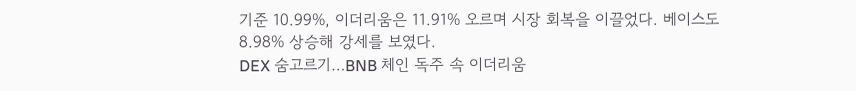기준 10.99%, 이더리움은 11.91% 오르며 시장 회복을 이끌었다. 베이스도 8.98% 상승해 강세를 보였다.
DEX 숨고르기…BNB 체인 독주 속 이더리움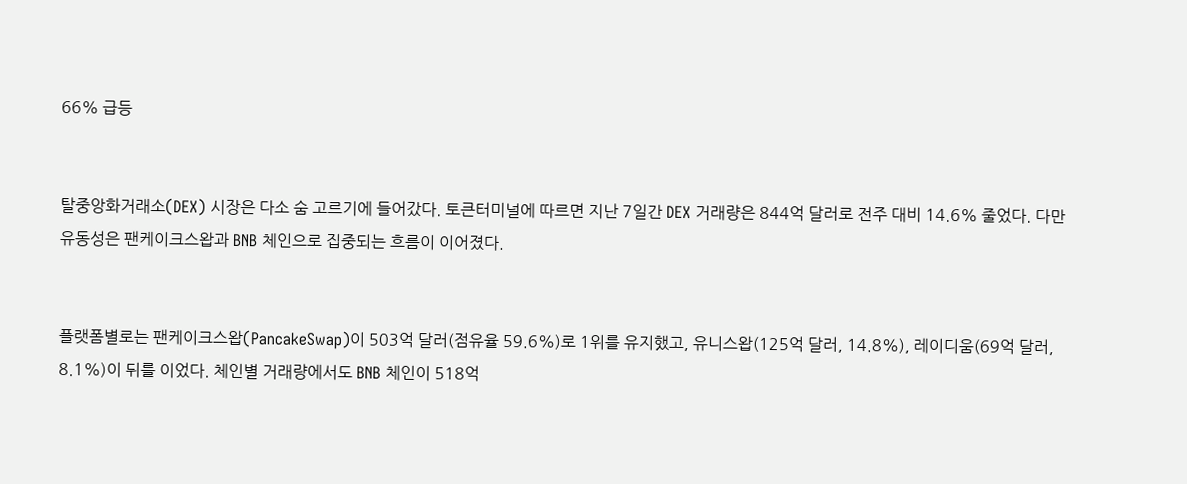66% 급등


탈중앙화거래소(DEX) 시장은 다소 숨 고르기에 들어갔다. 토큰터미널에 따르면 지난 7일간 DEX 거래량은 844억 달러로 전주 대비 14.6% 줄었다. 다만 유동성은 팬케이크스왑과 BNB 체인으로 집중되는 흐름이 이어졌다.


플랫폼별로는 팬케이크스왑(PancakeSwap)이 503억 달러(점유율 59.6%)로 1위를 유지했고, 유니스왑(125억 달러, 14.8%), 레이디움(69억 달러, 8.1%)이 뒤를 이었다. 체인별 거래량에서도 BNB 체인이 518억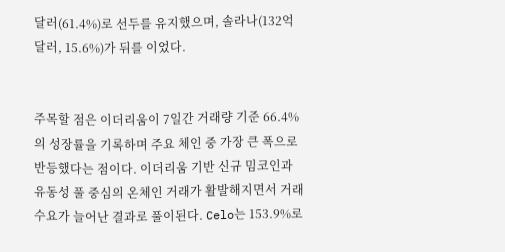달러(61.4%)로 선두를 유지했으며, 솔라나(132억 달러, 15.6%)가 뒤를 이었다.


주목할 점은 이더리움이 7일간 거래량 기준 66.4%의 성장률을 기록하며 주요 체인 중 가장 큰 폭으로 반등했다는 점이다. 이더리움 기반 신규 밈코인과 유동성 풀 중심의 온체인 거래가 활발해지면서 거래 수요가 늘어난 결과로 풀이된다. Celo는 153.9%로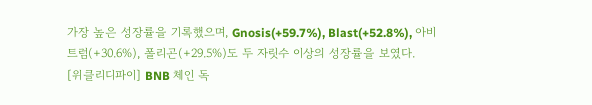가장 높은 성장률을 기록했으며, Gnosis(+59.7%), Blast(+52.8%), 아비트럼(+30.6%), 폴리곤(+29.5%)도 두 자릿수 이상의 성장률을 보였다.
[위클리디파이] BNB 체인 독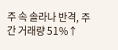주 속 솔라나 반격, 주간 거래량 51%↑